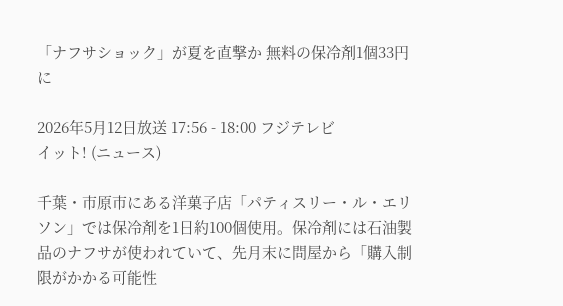「ナフサショック」が夏を直撃か 無料の保冷剤1個33円に

2026年5月12日放送 17:56 - 18:00 フジテレビ
イット! (ニュース)

千葉・市原市にある洋菓子店「パティスリー・ル・エリソン」では保冷剤を1日約100個使用。保冷剤には石油製品のナフサが使われていて、先月末に問屋から「購入制限がかかる可能性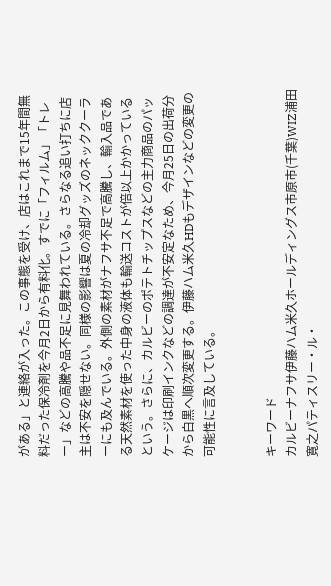がある」と連絡が入った。この事態を受け、店はこれまで15年間無料だった保冷剤を今月2日から有料化。すでに「フィルム」「トレー」などの高騰や品不足に見舞われている。さらなる追い打ちに店主は不安を隠せない。同様の影響は夏の冷却グッズのネッククーラーにも及んでいる。外側の素材がナフサ不足で高騰し、輸入品である天然素材を使った中身の液体も輸送コストが倍以上かかっているという。さらに、カルビーのポテトチップスなどの主力商品のパッケージは印刷インクなどの調達が不安定なため、今月25日の出荷分から白黒へ順次変更する。伊藤ハム米久HDもデザインなどの変更の可能性に言及している。


キーワード
カルビーナフサ伊藤ハム米久ホールディングス市原市(千葉)WIZ浦田寛之パティスリー・ル・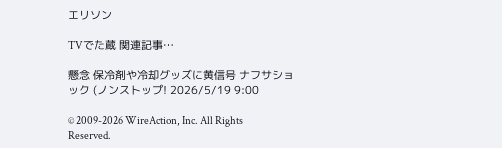エリソン

TVでた蔵 関連記事…

懸念 保冷剤や冷却グッズに黄信号 ナフサショック (ノンストップ! 2026/5/19 9:00

© 2009-2026 WireAction, Inc. All Rights Reserved.